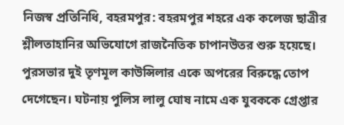নিজস্ব প্রতিনিধি, বহরমপুর: বহরমপুর শহরে এক কলেজ ছাত্রীর শ্লীলতাহানির অভিযোগে রাজনৈতিক চাপানউতর শুরু হয়েছে। পুরসভার দুই তৃণমূল কাউন্সিলার একে অপরের বিরুদ্ধে তোপ দেগেছেন। ঘটনায় পুলিস লালু ঘোষ নামে এক যুবককে গ্রেপ্তার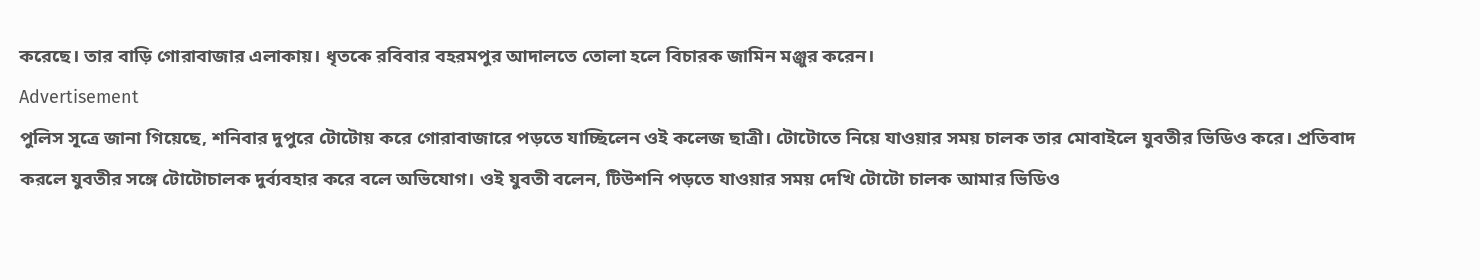করেছে। তার বাড়ি গোরাবাজার এলাকায়। ধৃতকে রবিবার বহরমপুর আদালতে তোলা হলে বিচারক জামিন মঞ্জুর করেন।
Advertisement
পুলিস সূত্রে জানা গিয়েছে, শনিবার দুপুরে টোটোয় করে গোরাবাজারে পড়তে যাচ্ছিলেন ওই কলেজ ছাত্রী। টোটোতে নিয়ে যাওয়ার সময় চালক তার মোবাইলে যুবতীর ভিডিও করে। প্রতিবাদ করলে যুবতীর সঙ্গে টোটোচালক দুর্ব্যবহার করে বলে অভিযোগ। ওই যুবতী বলেন, টিউশনি পড়তে যাওয়ার সময় দেখি টোটো চালক আমার ভিডিও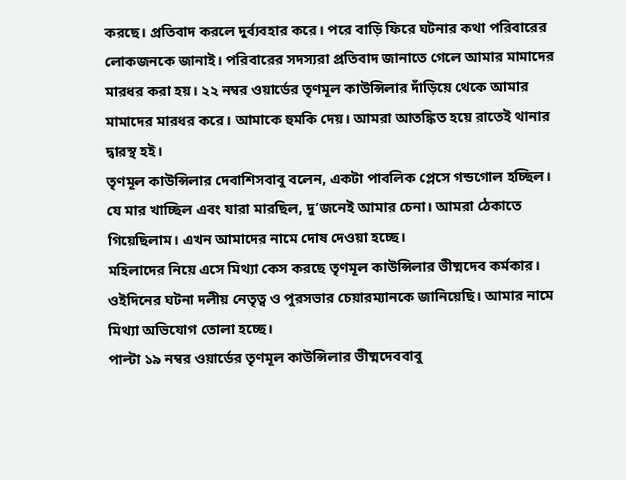করছে। প্রতিবাদ করলে দুর্ব্যবহার করে। পরে বাড়ি ফিরে ঘটনার কথা পরিবারের লোকজনকে জানাই। পরিবারের সদস্যরা প্রতিবাদ জানাতে গেলে আমার মামাদের মারধর করা হয়। ২২ নম্বর ওয়ার্ডের তৃণমূল কাউন্সিলার দাঁড়িয়ে থেকে আমার মামাদের মারধর করে। আমাকে হুমকি দেয়। আমরা আতঙ্কিত হয়ে রাতেই থানার দ্বারস্থ হই।
তৃণমূল কাউন্সিলার দেবাশিসবাবু বলেন, একটা পাবলিক প্লেসে গন্ডগোল হচ্ছিল। যে মার খাচ্ছিল এবং যারা মারছিল, দু’জনেই আমার চেনা। আমরা ঠেকাতে গিয়েছিলাম। এখন আমাদের নামে দোষ দেওয়া হচ্ছে।
মহিলাদের নিয়ে এসে মিথ্যা কেস করছে তৃণমূল কাউন্সিলার ভীষ্মদেব কর্মকার। ওইদিনের ঘটনা দলীয় নেতৃত্ব ও পুরসভার চেয়ারম্যানকে জানিয়েছি। আমার নামে মিথ্যা অভিযোগ তোলা হচ্ছে।
পাল্টা ১৯ নম্বর ওয়ার্ডের তৃণমূল কাউন্সিলার ভীষ্মদেববাবু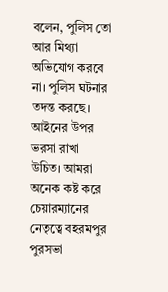বলেন, পুলিস তো আর মিথ্যা অভিযোগ করবে না। পুলিস ঘটনার তদন্ত করছে। আইনের উপর ভরসা রাখা উচিত। আমরা অনেক কষ্ট করে চেয়ারম্যানের নেতৃত্বে বহরমপুর পুরসভা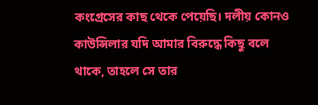কংগ্রেসের কাছ থেকে পেয়েছি। দলীয় কোনও কাউন্সিলার যদি আমার বিরুদ্ধে কিছু বলে থাকে, তাহলে সে তার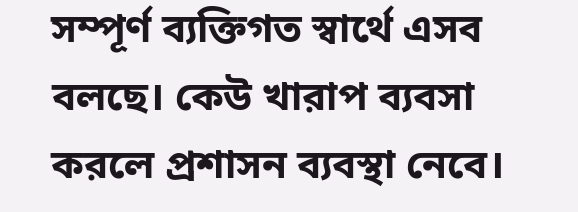সম্পূর্ণ ব্যক্তিগত স্বার্থে এসব বলছে। কেউ খারাপ ব্যবসা করলে প্রশাসন ব্যবস্থা নেবে।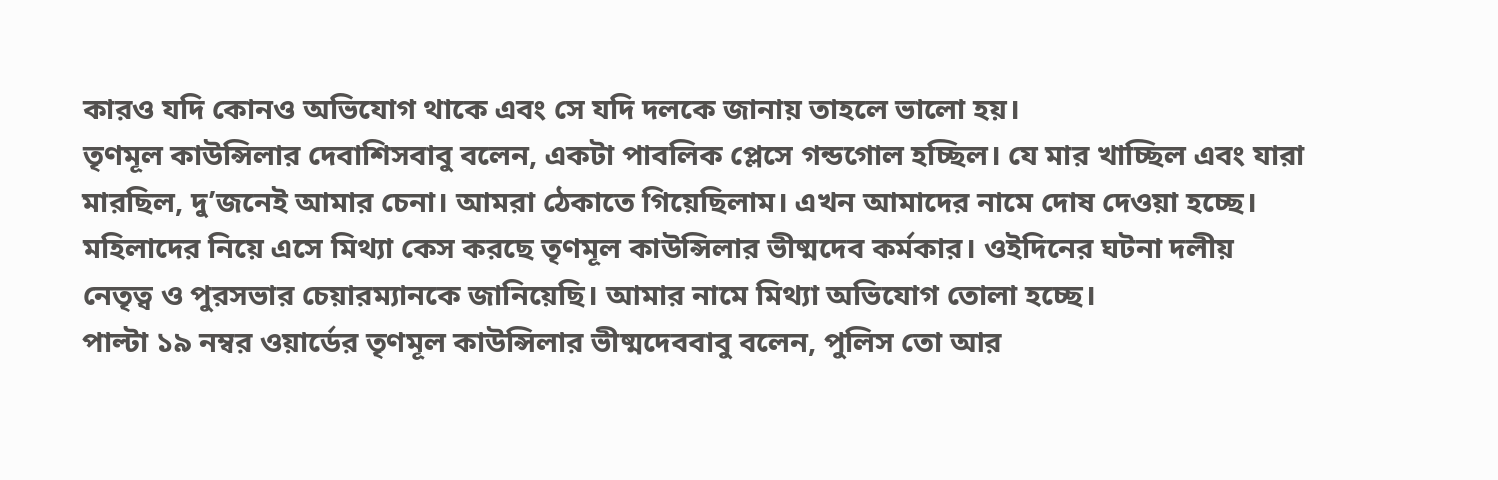কারও যদি কোনও অভিযোগ থাকে এবং সে যদি দলকে জানায় তাহলে ভালো হয়।
তৃণমূল কাউন্সিলার দেবাশিসবাবু বলেন, একটা পাবলিক প্লেসে গন্ডগোল হচ্ছিল। যে মার খাচ্ছিল এবং যারা মারছিল, দু’জনেই আমার চেনা। আমরা ঠেকাতে গিয়েছিলাম। এখন আমাদের নামে দোষ দেওয়া হচ্ছে।
মহিলাদের নিয়ে এসে মিথ্যা কেস করছে তৃণমূল কাউন্সিলার ভীষ্মদেব কর্মকার। ওইদিনের ঘটনা দলীয় নেতৃত্ব ও পুরসভার চেয়ারম্যানকে জানিয়েছি। আমার নামে মিথ্যা অভিযোগ তোলা হচ্ছে।
পাল্টা ১৯ নম্বর ওয়ার্ডের তৃণমূল কাউন্সিলার ভীষ্মদেববাবু বলেন, পুলিস তো আর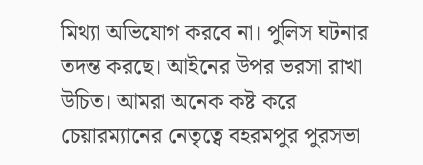মিথ্যা অভিযোগ করবে না। পুলিস ঘটনার তদন্ত করছে। আইনের উপর ভরসা রাখা উচিত। আমরা অনেক কষ্ট করে চেয়ারম্যানের নেতৃত্বে বহরমপুর পুরসভা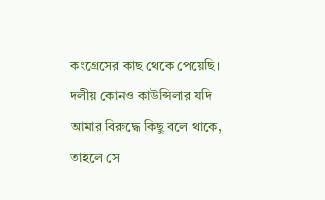কংগ্রেসের কাছ থেকে পেয়েছি। দলীয় কোনও কাউন্সিলার যদি আমার বিরুদ্ধে কিছু বলে থাকে, তাহলে সে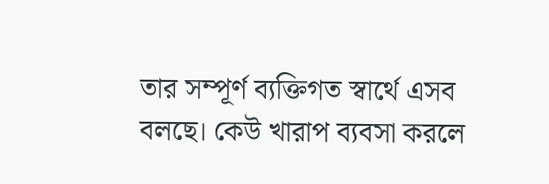তার সম্পূর্ণ ব্যক্তিগত স্বার্থে এসব বলছে। কেউ খারাপ ব্যবসা করলে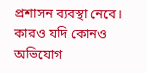প্রশাসন ব্যবস্থা নেবে। কারও যদি কোনও অভিযোগ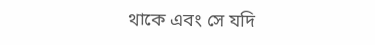থাকে এবং সে যদি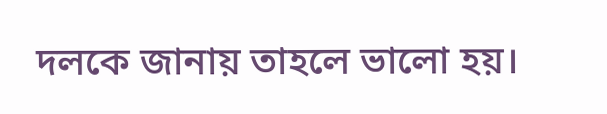দলকে জানায় তাহলে ভালো হয়।